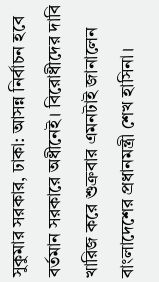সুকুমার সরকার, ঢাকা: আসন্ন নির্বাচন হবে বর্তমান সরকারে অধীনেই। বিরোধীদের দাবি খারিজ করে শুক্রবার এমনটাই জানালেন বাংলাদেশের প্রধানমন্ত্রী শেখ হাসিনা।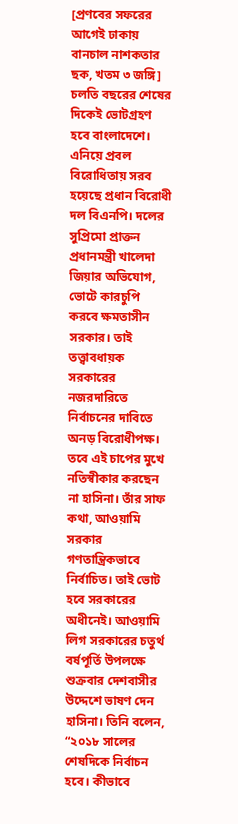[প্রণবের সফরের আগেই ঢাকায় বানচাল নাশকতার ছক, খতম ৩ জঙ্গি]
চলতি বছরের শেষের দিকেই ভোটগ্রহণ হবে বাংলাদেশে। এনিয়ে প্রবল বিরোধিতায় সরব হয়েছে প্রধান বিরোধী দল বিএনপি। দলের সুপ্রিমো প্রাক্তন প্রধানমন্ত্রী খালেদা জিয়ার অভিযোগ, ভোটে কারচুপি করবে ক্ষমতাসীন সরকার। তাই তত্ত্বাবধায়ক সরকারের নজরদারিতে নির্বাচনের দাবিতে অনড় বিরোধীপক্ষ। তবে এই চাপের মুখে নতিস্বীকার করছেন না হাসিনা। তাঁর সাফ কথা, আওয়ামি সরকার গণতান্ত্রিকভাবে নির্বাচিত। তাই ভোট হবে সরকারের অধীনেই। আওয়ামি লিগ সরকারের চতুর্থ বর্ষপূর্তি উপলক্ষে শুক্রবার দেশবাসীর উদ্দেশে ভাষণ দেন হাসিনা। তিনি বলেন, “২০১৮ সালের শেষদিকে নির্বাচন হবে। কীভাবে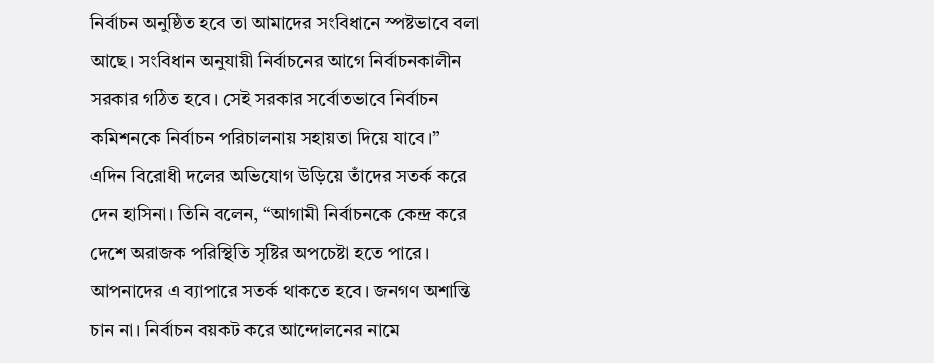নির্বাচন অনুষ্ঠিত হবে তা আমাদের সংবিধানে স্পষ্টভাবে বলা আছে। সংবিধান অনুযায়ী নির্বাচনের আগে নির্বাচনকালীন সরকার গঠিত হবে। সেই সরকার সর্বোতভাবে নির্বাচন কমিশনকে নির্বাচন পরিচালনায় সহায়তা দিয়ে যাবে।”
এদিন বিরোধী দলের অভিযোগ উড়িয়ে তাঁদের সতর্ক করে দেন হাসিনা। তিনি বলেন, “আগামী নির্বাচনকে কেন্দ্র করে দেশে অরাজক পরিস্থিতি সৃষ্টির অপচেষ্টা হতে পারে। আপনাদের এ ব্যাপারে সতর্ক থাকতে হবে। জনগণ অশান্তি চান না। নির্বাচন বয়কট করে আন্দোলনের নামে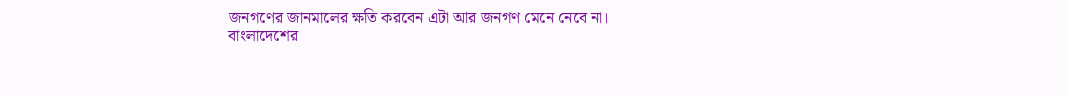জনগণের জানমালের ক্ষতি করবেন এটা আর জনগণ মেনে নেবে না।
বাংলাদেশের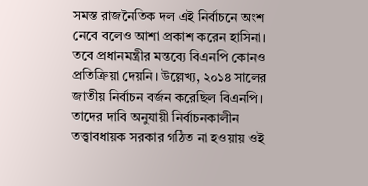সমস্ত রাজনৈতিক দল এই নির্বাচনে অংশ নেবে বলেও আশা প্রকাশ করেন হাসিনা। তবে প্রধানমন্ত্রীর মন্তব্যে বিএনপি কোনও প্রতিক্রিয়া দেয়নি। উল্লেখ্য, ২০১৪ সালের জাতীয় নির্বাচন বর্জন করেছিল বিএনপি। তাদের দাবি অনুযায়ী নির্বাচনকালীন তত্ত্বাবধায়ক সরকার গঠিত না হওয়ায় ওই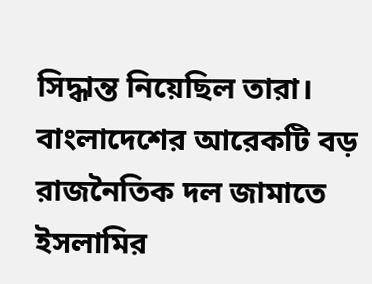সিদ্ধান্ত নিয়েছিল তারা। বাংলাদেশের আরেকটি বড় রাজনৈতিক দল জামাতে ইসলামির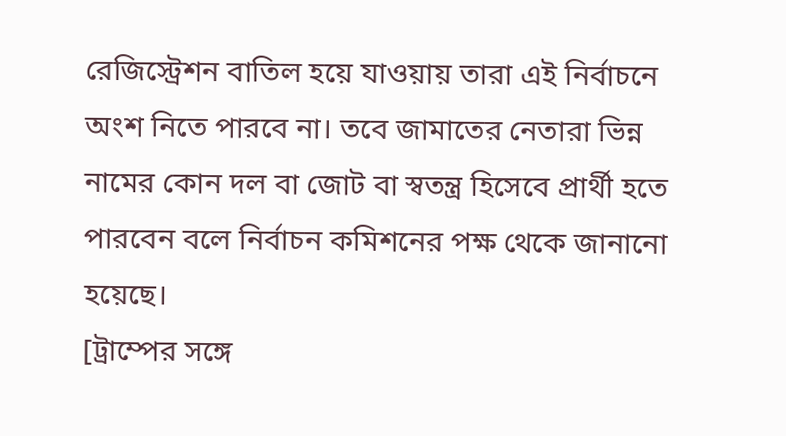রেজিস্ট্রেশন বাতিল হয়ে যাওয়ায় তারা এই নির্বাচনে অংশ নিতে পারবে না। তবে জামাতের নেতারা ভিন্ন নামের কোন দল বা জোট বা স্বতন্ত্র হিসেবে প্রার্থী হতে পারবেন বলে নির্বাচন কমিশনের পক্ষ থেকে জানানো হয়েছে।
[ট্রাম্পের সঙ্গে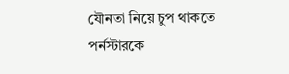যৌনতা নিয়ে চুপ থাকতে পর্নস্টারকে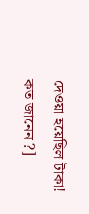দেওয়া হয়েছিল টাকা! কত জানেন ?]